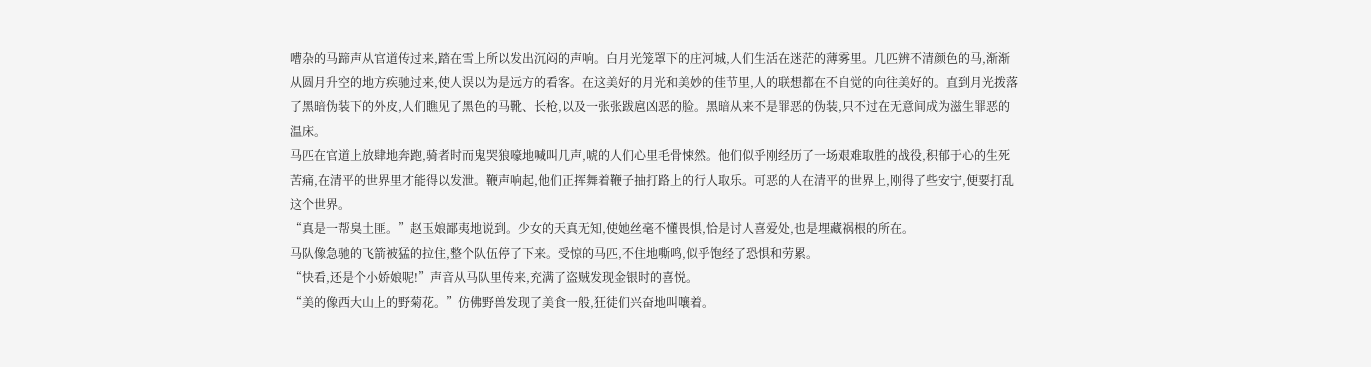嘈杂的马蹄声从官道传过来,踏在雪上所以发出沉闷的声响。白月光笼罩下的庄河城,人们生活在迷茫的薄雾里。几匹辨不清颜色的马,渐渐从圆月升空的地方疾驰过来,使人误以为是远方的看客。在这美好的月光和美妙的佳节里,人的联想都在不自觉的向往美好的。直到月光拨落了黑暗伪装下的外皮,人们瞧见了黑色的马靴、长枪,以及一张张跋扈凶恶的脸。黑暗从来不是罪恶的伪装,只不过在无意间成为滋生罪恶的温床。
马匹在官道上放肆地奔跑,骑者时而鬼哭狼嚎地喊叫几声,唬的人们心里毛骨悚然。他们似乎刚经历了一场艰难取胜的战役,积郁于心的生死苦痛,在清平的世界里才能得以发泄。鞭声响起,他们正挥舞着鞭子抽打路上的行人取乐。可恶的人在清平的世界上,刚得了些安宁,便要打乱这个世界。
“真是一帮臭土匪。”赵玉娘鄙夷地说到。少女的天真无知,使她丝毫不懂畏惧,恰是讨人喜爱处,也是埋藏祸根的所在。
马队像急驰的飞箭被猛的拉住,整个队伍停了下来。受惊的马匹,不住地嘶鸣,似乎饱经了恐惧和劳累。
“快看,还是个小娇娘呢!”声音从马队里传来,充满了盗贼发现金银时的喜悦。
“美的像西大山上的野菊花。”仿佛野兽发现了美食一般,狂徒们兴奋地叫嚷着。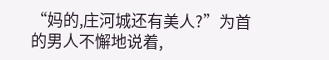“妈的,庄河城还有美人?”为首的男人不懈地说着,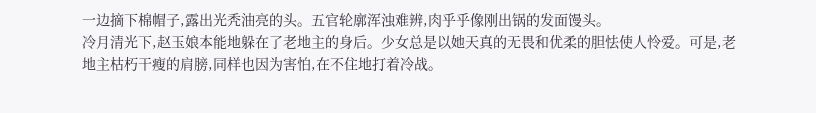一边摘下棉帽子,露出光秃油亮的头。五官轮廓浑浊难辨,肉乎乎像刚出锅的发面馒头。
冷月清光下,赵玉娘本能地躲在了老地主的身后。少女总是以她天真的无畏和优柔的胆怯使人怜爱。可是,老地主枯朽干瘦的肩膀,同样也因为害怕,在不住地打着冷战。